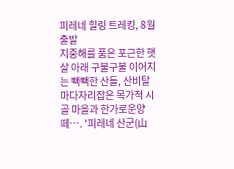피레네 힐링 트레킹, 8월 출발
지중해를 품은 포근한 햇살 아래 구불구불 이어지는 빽빽한 산들, 산비탈마다자리잡은 목가적 시골 마을과 한가로운양떼…. '피레네 산군(山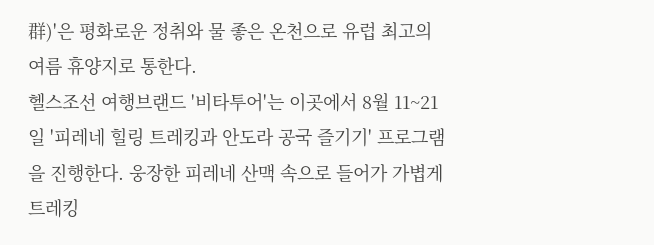群)'은 평화로운 정취와 물 좋은 온천으로 유럽 최고의 여름 휴양지로 통한다.
헬스조선 여행브랜드 '비타투어'는 이곳에서 8월 11~21일 '피레네 힐링 트레킹과 안도라 공국 즐기기' 프로그램을 진행한다. 웅장한 피레네 산맥 속으로 들어가 가볍게 트레킹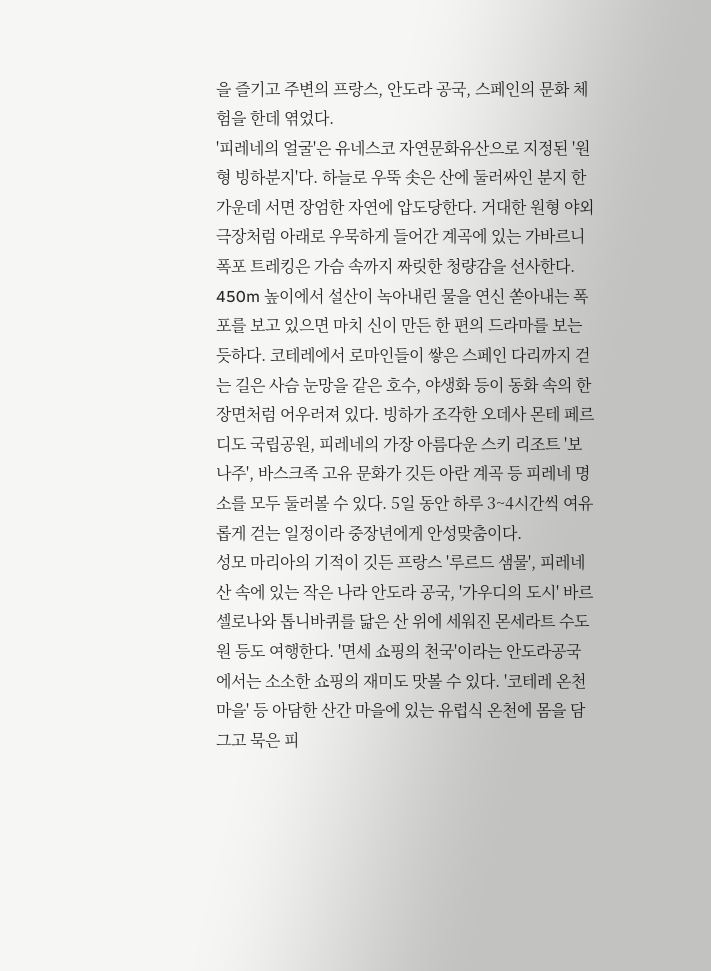을 즐기고 주변의 프랑스, 안도라 공국, 스페인의 문화 체험을 한데 엮었다.
'피레네의 얼굴'은 유네스코 자연문화유산으로 지정된 '원형 빙하분지'다. 하늘로 우뚝 솟은 산에 둘러싸인 분지 한 가운데 서면 장엄한 자연에 압도당한다. 거대한 원형 야외극장처럼 아래로 우묵하게 들어간 계곡에 있는 가바르니 폭포 트레킹은 가슴 속까지 짜릿한 청량감을 선사한다. 450m 높이에서 설산이 녹아내린 물을 연신 쏟아내는 폭포를 보고 있으면 마치 신이 만든 한 편의 드라마를 보는 듯하다. 코테레에서 로마인들이 쌓은 스페인 다리까지 걷는 길은 사슴 눈망을 같은 호수, 야생화 등이 동화 속의 한 장면처럼 어우러져 있다. 빙하가 조각한 오데사 몬테 페르디도 국립공원, 피레네의 가장 아름다운 스키 리조트 '보나주', 바스크족 고유 문화가 깃든 아란 계곡 등 피레네 명소를 모두 둘러볼 수 있다. 5일 동안 하루 3~4시간씩 여유롭게 걷는 일정이라 중장년에게 안성맞춤이다.
성모 마리아의 기적이 깃든 프랑스 '루르드 샘물', 피레네 산 속에 있는 작은 나라 안도라 공국, '가우디의 도시' 바르셀로나와 톱니바퀴를 닮은 산 위에 세워진 몬세라트 수도원 등도 여행한다. '면세 쇼핑의 천국'이라는 안도라공국에서는 소소한 쇼핑의 재미도 맛볼 수 있다. '코테레 온천마을' 등 아담한 산간 마을에 있는 유럽식 온천에 몸을 담그고 묵은 피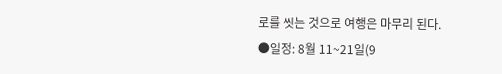로를 씻는 것으로 여행은 마무리 된다.
●일정: 8월 11~21일(9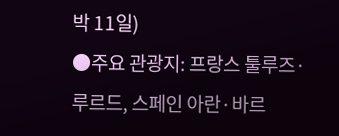박 11일)
●주요 관광지: 프랑스 툴루즈·루르드, 스페인 아란·바르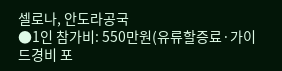셀로나, 안도라공국
●1인 참가비: 550만원(유류할증료·가이드경비 포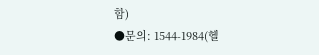함)
●문의: 1544-1984(헬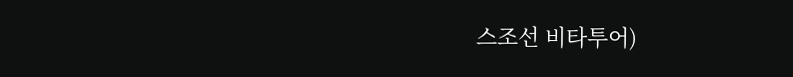스조선 비타투어)